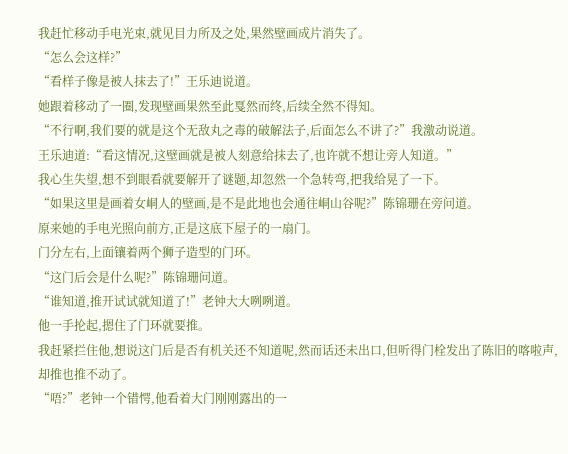我赶忙移动手电光束,就见目力所及之处,果然壁画成片消失了。
“怎么会这样?”
“看样子像是被人抹去了!”王乐迪说道。
她跟着移动了一圈,发现壁画果然至此戛然而终,后续全然不得知。
“不行啊,我们要的就是这个无敌丸之毒的破解法子,后面怎么不讲了?”我激动说道。
王乐迪道:“看这情况,这壁画就是被人刻意给抹去了,也许就不想让旁人知道。”
我心生失望,想不到眼看就要解开了谜题,却忽然一个急转弯,把我给晃了一下。
“如果这里是画着女峒人的壁画,是不是此地也会通往峒山谷呢?”陈锦珊在旁问道。
原来她的手电光照向前方,正是这底下屋子的一扇门。
门分左右,上面镶着两个狮子造型的门环。
“这门后会是什么呢?”陈锦珊问道。
“谁知道,推开试试就知道了!”老钟大大咧咧道。
他一手抡起,摁住了门环就要推。
我赶紧拦住他,想说这门后是否有机关还不知道呢,然而话还未出口,但听得门栓发出了陈旧的喀啦声,却推也推不动了。
“唔?”老钟一个错愕,他看着大门刚刚露出的一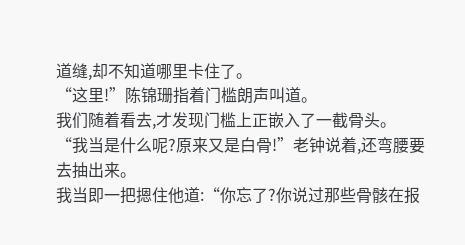道缝,却不知道哪里卡住了。
“这里!”陈锦珊指着门槛朗声叫道。
我们随着看去,才发现门槛上正嵌入了一截骨头。
“我当是什么呢?原来又是白骨!”老钟说着,还弯腰要去抽出来。
我当即一把摁住他道:“你忘了?你说过那些骨骸在报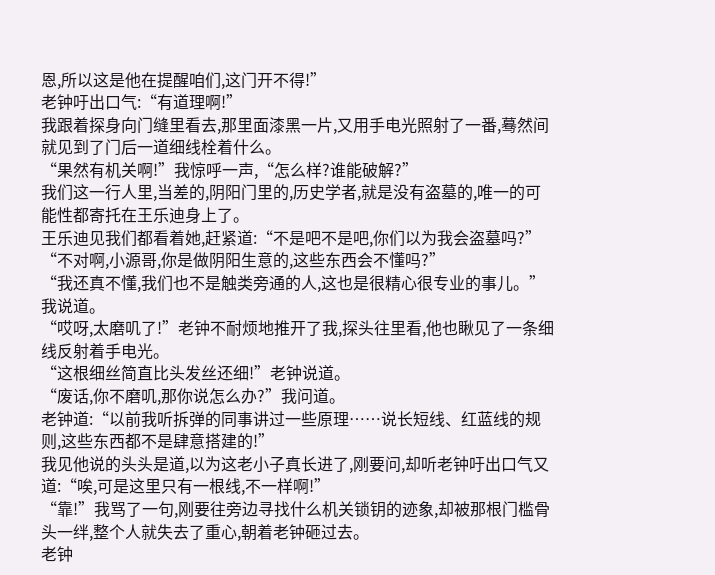恩,所以这是他在提醒咱们,这门开不得!”
老钟吁出口气:“有道理啊!”
我跟着探身向门缝里看去,那里面漆黑一片,又用手电光照射了一番,蓦然间就见到了门后一道细线栓着什么。
“果然有机关啊!”我惊呼一声,“怎么样?谁能破解?”
我们这一行人里,当差的,阴阳门里的,历史学者,就是没有盗墓的,唯一的可能性都寄托在王乐迪身上了。
王乐迪见我们都看着她,赶紧道:“不是吧不是吧,你们以为我会盗墓吗?”
“不对啊,小源哥,你是做阴阳生意的,这些东西会不懂吗?”
“我还真不懂,我们也不是触类旁通的人,这也是很精心很专业的事儿。”我说道。
“哎呀,太磨叽了!”老钟不耐烦地推开了我,探头往里看,他也瞅见了一条细线反射着手电光。
“这根细丝简直比头发丝还细!”老钟说道。
“废话,你不磨叽,那你说怎么办?”我问道。
老钟道:“以前我听拆弹的同事讲过一些原理……说长短线、红蓝线的规则,这些东西都不是肆意搭建的!”
我见他说的头头是道,以为这老小子真长进了,刚要问,却听老钟吁出口气又道:“唉,可是这里只有一根线,不一样啊!”
“靠!”我骂了一句,刚要往旁边寻找什么机关锁钥的迹象,却被那根门槛骨头一绊,整个人就失去了重心,朝着老钟砸过去。
老钟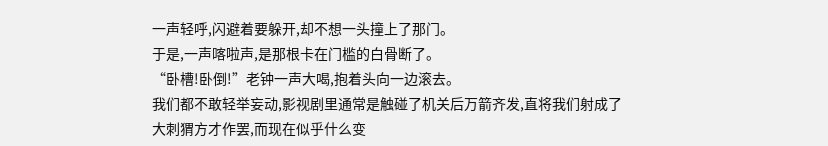一声轻呼,闪避着要躲开,却不想一头撞上了那门。
于是,一声喀啦声,是那根卡在门槛的白骨断了。
“卧槽!卧倒!”老钟一声大喝,抱着头向一边滚去。
我们都不敢轻举妄动,影视剧里通常是触碰了机关后万箭齐发,直将我们射成了大刺猬方才作罢,而现在似乎什么变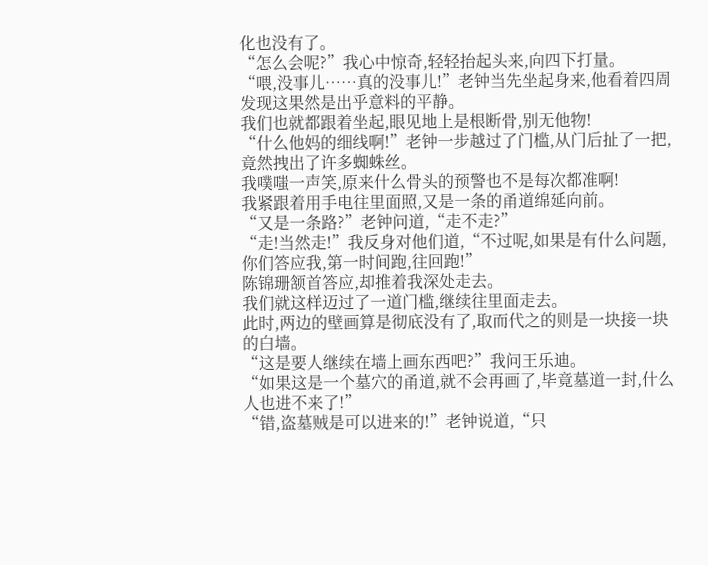化也没有了。
“怎么会呢?”我心中惊奇,轻轻抬起头来,向四下打量。
“喂,没事儿……真的没事儿!”老钟当先坐起身来,他看着四周发现这果然是出乎意料的平静。
我们也就都跟着坐起,眼见地上是根断骨,别无他物!
“什么他妈的细线啊!”老钟一步越过了门槛,从门后扯了一把,竟然拽出了许多蜘蛛丝。
我噗嗤一声笑,原来什么骨头的预警也不是每次都准啊!
我紧跟着用手电往里面照,又是一条的甬道绵延向前。
“又是一条路?”老钟问道,“走不走?”
“走!当然走!”我反身对他们道,“不过呢,如果是有什么问题,你们答应我,第一时间跑,往回跑!”
陈锦珊颔首答应,却推着我深处走去。
我们就这样迈过了一道门槛,继续往里面走去。
此时,两边的壁画算是彻底没有了,取而代之的则是一块接一块的白墙。
“这是要人继续在墙上画东西吧?”我问王乐迪。
“如果这是一个墓穴的甬道,就不会再画了,毕竟墓道一封,什么人也进不来了!”
“错,盗墓贼是可以进来的!”老钟说道,“只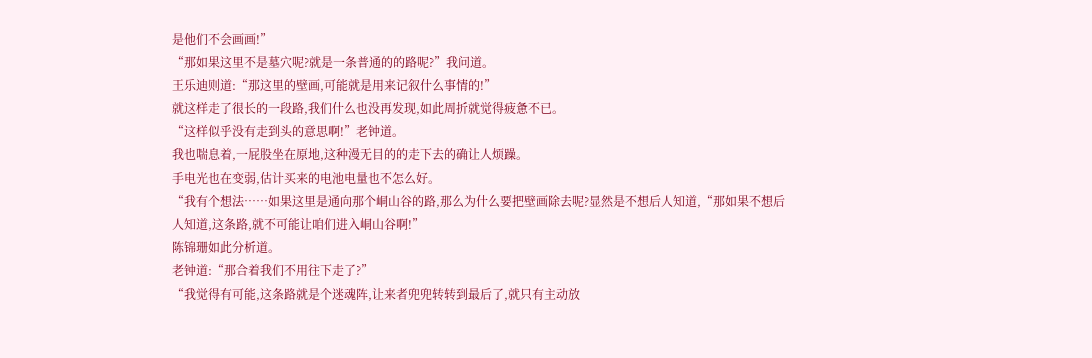是他们不会画画!”
“那如果这里不是墓穴呢?就是一条普通的的路呢?”我问道。
王乐迪则道:“那这里的壁画,可能就是用来记叙什么事情的!”
就这样走了很长的一段路,我们什么也没再发现,如此周折就觉得疲惫不已。
“这样似乎没有走到头的意思啊!”老钟道。
我也喘息着,一屁股坐在原地,这种漫无目的的走下去的确让人烦躁。
手电光也在变弱,估计买来的电池电量也不怎么好。
“我有个想法……如果这里是通向那个峒山谷的路,那么为什么要把壁画除去呢?显然是不想后人知道,“那如果不想后人知道,这条路,就不可能让咱们进入峒山谷啊!”
陈锦珊如此分析道。
老钟道:“那合着我们不用往下走了?”
“我觉得有可能,这条路就是个迷魂阵,让来者兜兜转转到最后了,就只有主动放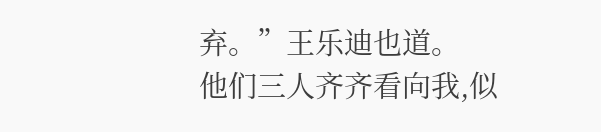弃。”王乐迪也道。
他们三人齐齐看向我,似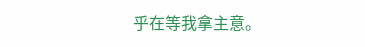乎在等我拿主意。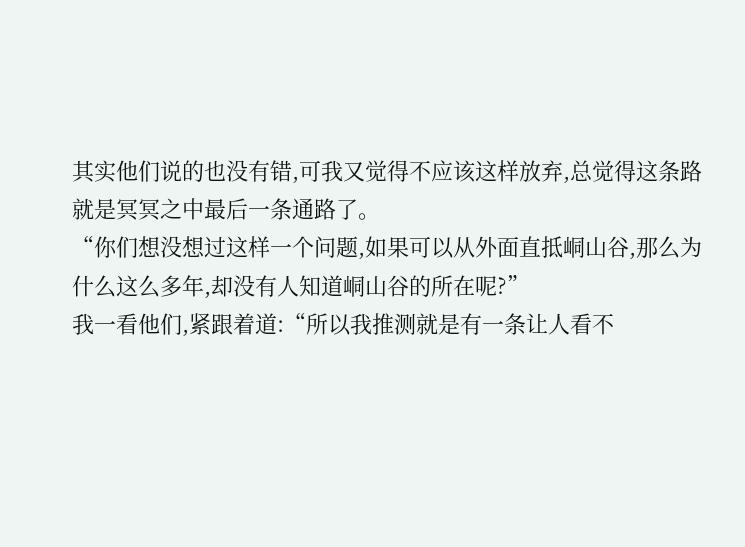其实他们说的也没有错,可我又觉得不应该这样放弃,总觉得这条路就是冥冥之中最后一条通路了。
“你们想没想过这样一个问题,如果可以从外面直抵峒山谷,那么为什么这么多年,却没有人知道峒山谷的所在呢?”
我一看他们,紧跟着道:“所以我推测就是有一条让人看不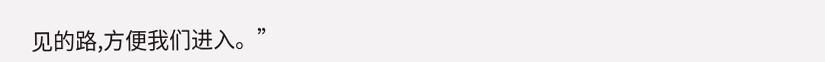见的路,方便我们进入。”